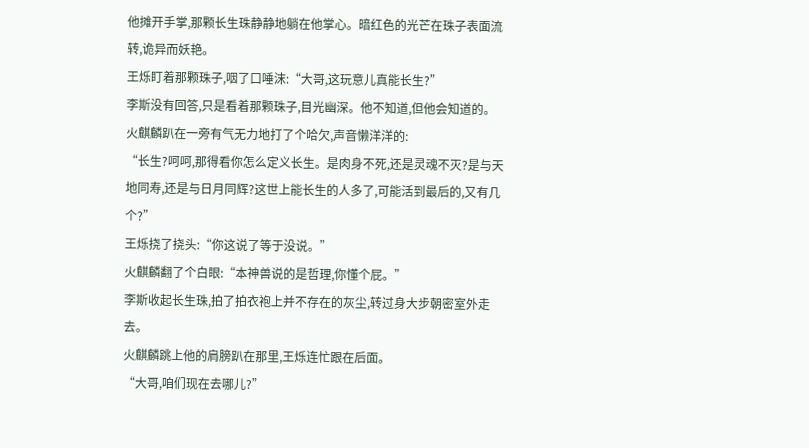他摊开手掌,那颗长生珠静静地躺在他掌心。暗红色的光芒在珠子表面流转,诡异而妖艳。
王烁盯着那颗珠子,咽了口唾沫:“大哥,这玩意儿真能长生?”
李斯没有回答,只是看着那颗珠子,目光幽深。他不知道,但他会知道的。
火麒麟趴在一旁有气无力地打了个哈欠,声音懒洋洋的:
“长生?呵呵,那得看你怎么定义长生。是肉身不死,还是灵魂不灭?是与天地同寿,还是与日月同辉?这世上能长生的人多了,可能活到最后的,又有几个?”
王烁挠了挠头:“你这说了等于没说。”
火麒麟翻了个白眼:“本神兽说的是哲理,你懂个屁。”
李斯收起长生珠,拍了拍衣袍上并不存在的灰尘,转过身大步朝密室外走去。
火麒麟跳上他的肩膀趴在那里,王烁连忙跟在后面。
“大哥,咱们现在去哪儿?”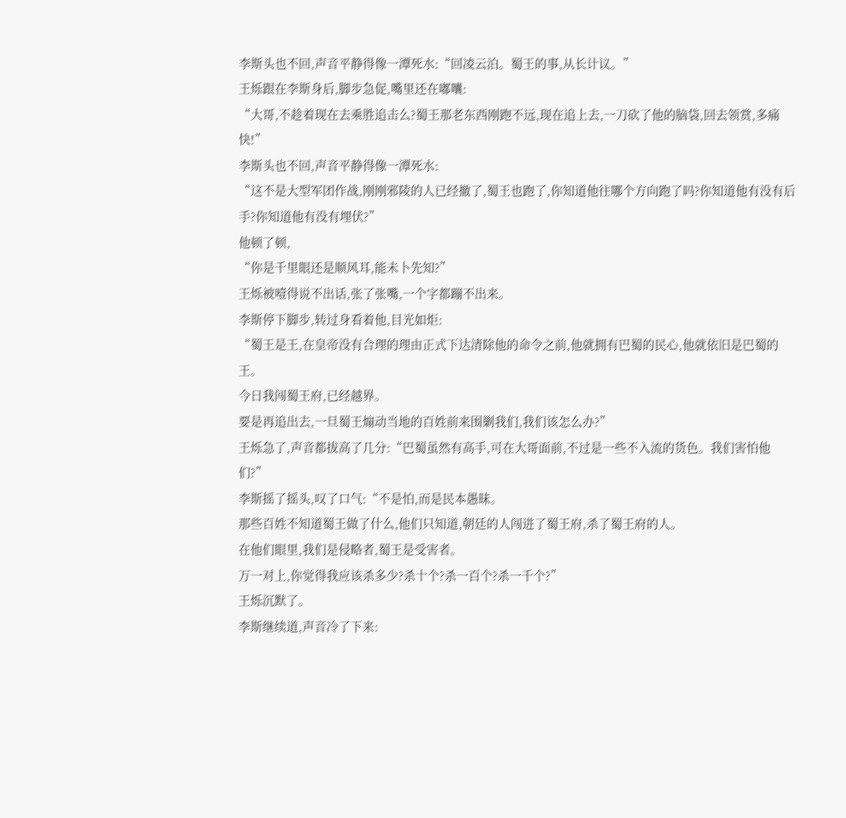李斯头也不回,声音平静得像一潭死水:“回凌云泊。蜀王的事,从长计议。”
王烁跟在李斯身后,脚步急促,嘴里还在嘟囔:
“大哥,不趁着现在去乘胜追击么?蜀王那老东西刚跑不远,现在追上去,一刀砍了他的脑袋,回去领赏,多痛快!”
李斯头也不回,声音平静得像一潭死水:
“这不是大型军团作战,刚刚邪陵的人已经撤了,蜀王也跑了,你知道他往哪个方向跑了吗?你知道他有没有后手?你知道他有没有埋伏?”
他顿了顿,
“你是千里眼还是顺风耳,能未卜先知?”
王烁被噎得说不出话,张了张嘴,一个字都蹦不出来。
李斯停下脚步,转过身看着他,目光如炬:
“蜀王是王,在皇帝没有合理的理由正式下达清除他的命令之前,他就拥有巴蜀的民心,他就依旧是巴蜀的王。
今日我闯蜀王府,已经越界。
要是再追出去,一旦蜀王煽动当地的百姓前来围剿我们,我们该怎么办?”
王烁急了,声音都拔高了几分:“巴蜀虽然有高手,可在大哥面前,不过是一些不入流的货色。我们害怕他们?”
李斯摇了摇头,叹了口气:“不是怕,而是民本愚昧。
那些百姓不知道蜀王做了什么,他们只知道,朝廷的人闯进了蜀王府,杀了蜀王府的人。
在他们眼里,我们是侵略者,蜀王是受害者。
万一对上,你觉得我应该杀多少?杀十个?杀一百个?杀一千个?”
王烁沉默了。
李斯继续道,声音冷了下来: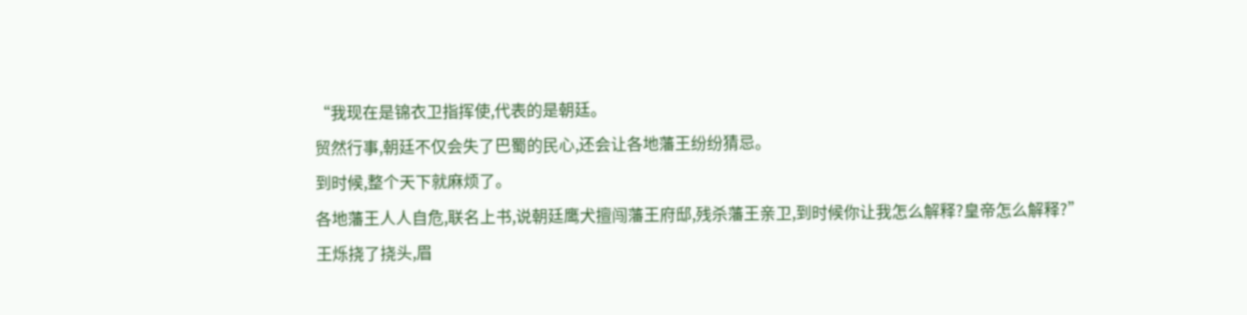“我现在是锦衣卫指挥使,代表的是朝廷。
贸然行事,朝廷不仅会失了巴蜀的民心,还会让各地藩王纷纷猜忌。
到时候,整个天下就麻烦了。
各地藩王人人自危,联名上书,说朝廷鹰犬擅闯藩王府邸,残杀藩王亲卫,到时候你让我怎么解释?皇帝怎么解释?”
王烁挠了挠头,眉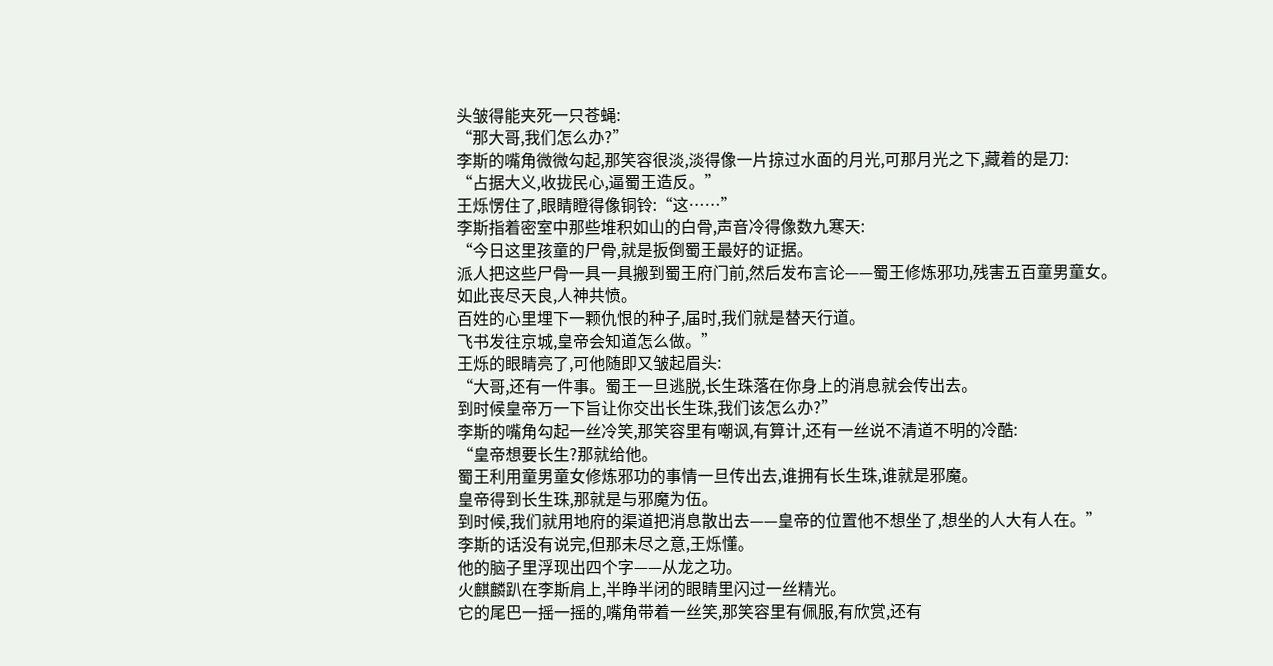头皱得能夹死一只苍蝇:
“那大哥,我们怎么办?”
李斯的嘴角微微勾起,那笑容很淡,淡得像一片掠过水面的月光,可那月光之下,藏着的是刀:
“占据大义,收拢民心,逼蜀王造反。”
王烁愣住了,眼睛瞪得像铜铃:“这……”
李斯指着密室中那些堆积如山的白骨,声音冷得像数九寒天:
“今日这里孩童的尸骨,就是扳倒蜀王最好的证据。
派人把这些尸骨一具一具搬到蜀王府门前,然后发布言论——蜀王修炼邪功,残害五百童男童女。
如此丧尽天良,人神共愤。
百姓的心里埋下一颗仇恨的种子,届时,我们就是替天行道。
飞书发往京城,皇帝会知道怎么做。”
王烁的眼睛亮了,可他随即又皱起眉头:
“大哥,还有一件事。蜀王一旦逃脱,长生珠落在你身上的消息就会传出去。
到时候皇帝万一下旨让你交出长生珠,我们该怎么办?”
李斯的嘴角勾起一丝冷笑,那笑容里有嘲讽,有算计,还有一丝说不清道不明的冷酷:
“皇帝想要长生?那就给他。
蜀王利用童男童女修炼邪功的事情一旦传出去,谁拥有长生珠,谁就是邪魔。
皇帝得到长生珠,那就是与邪魔为伍。
到时候,我们就用地府的渠道把消息散出去——皇帝的位置他不想坐了,想坐的人大有人在。”
李斯的话没有说完,但那未尽之意,王烁懂。
他的脑子里浮现出四个字——从龙之功。
火麒麟趴在李斯肩上,半睁半闭的眼睛里闪过一丝精光。
它的尾巴一摇一摇的,嘴角带着一丝笑,那笑容里有佩服,有欣赏,还有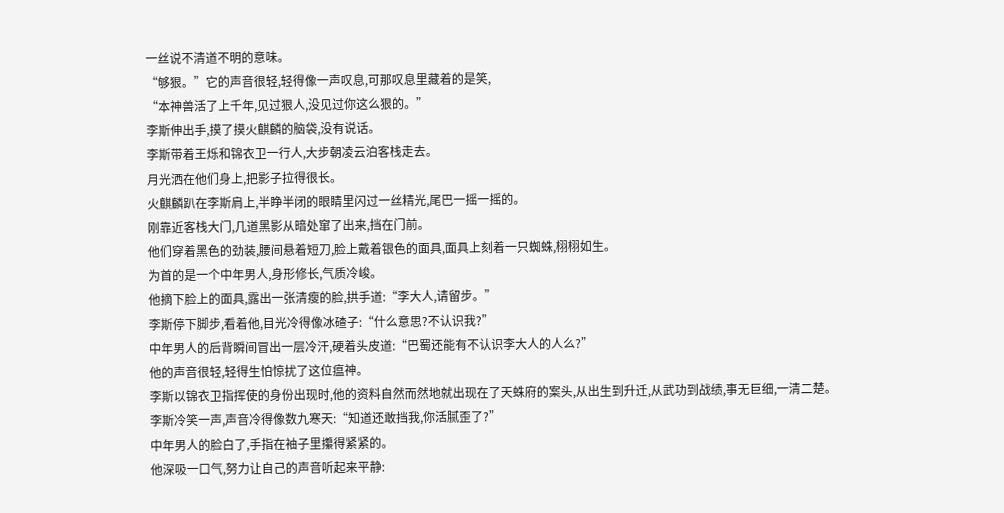一丝说不清道不明的意味。
“够狠。”它的声音很轻,轻得像一声叹息,可那叹息里藏着的是笑,
“本神兽活了上千年,见过狠人,没见过你这么狠的。”
李斯伸出手,摸了摸火麒麟的脑袋,没有说话。
李斯带着王烁和锦衣卫一行人,大步朝凌云泊客栈走去。
月光洒在他们身上,把影子拉得很长。
火麒麟趴在李斯肩上,半睁半闭的眼睛里闪过一丝精光,尾巴一摇一摇的。
刚靠近客栈大门,几道黑影从暗处窜了出来,挡在门前。
他们穿着黑色的劲装,腰间悬着短刀,脸上戴着银色的面具,面具上刻着一只蜘蛛,栩栩如生。
为首的是一个中年男人,身形修长,气质冷峻。
他摘下脸上的面具,露出一张清瘦的脸,拱手道:“李大人,请留步。”
李斯停下脚步,看着他,目光冷得像冰碴子:“什么意思?不认识我?”
中年男人的后背瞬间冒出一层冷汗,硬着头皮道:“巴蜀还能有不认识李大人的人么?”
他的声音很轻,轻得生怕惊扰了这位瘟神。
李斯以锦衣卫指挥使的身份出现时,他的资料自然而然地就出现在了天蛛府的案头,从出生到升迁,从武功到战绩,事无巨细,一清二楚。
李斯冷笑一声,声音冷得像数九寒天:“知道还敢挡我,你活腻歪了?”
中年男人的脸白了,手指在袖子里攥得紧紧的。
他深吸一口气,努力让自己的声音听起来平静: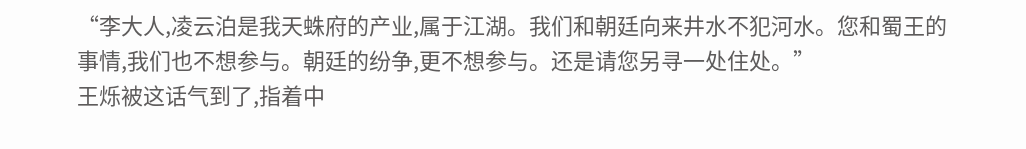“李大人,凌云泊是我天蛛府的产业,属于江湖。我们和朝廷向来井水不犯河水。您和蜀王的事情,我们也不想参与。朝廷的纷争,更不想参与。还是请您另寻一处住处。”
王烁被这话气到了,指着中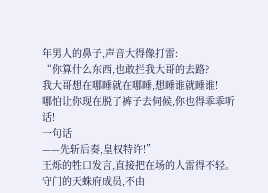年男人的鼻子,声音大得像打雷:
“你算什么东西,也敢拦我大哥的去路?
我大哥想在哪睡就在哪睡,想睡谁就睡谁!
哪怕让你现在脱了裤子去伺候,你也得乖乖听话!
一句话
——先斩后奏,皇权特许!”
王烁的牲口发言,直接把在场的人雷得不轻。
守门的天蛛府成员,不由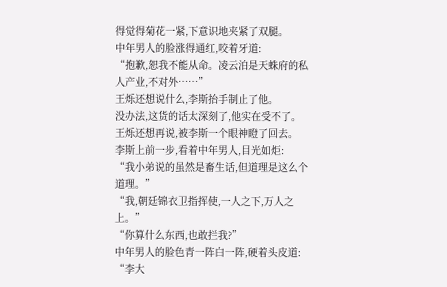得觉得菊花一紧,下意识地夹紧了双腿。
中年男人的脸涨得通红,咬着牙道:
“抱歉,恕我不能从命。凌云泊是天蛛府的私人产业,不对外……”
王烁还想说什么,李斯抬手制止了他。
没办法,这货的话太深刻了,他实在受不了。
王烁还想再说,被李斯一个眼神瞪了回去。
李斯上前一步,看着中年男人,目光如炬:
“我小弟说的虽然是畜生话,但道理是这么个道理。”
“我,朝廷锦衣卫指挥使,一人之下,万人之上。”
“你算什么东西,也敢拦我?”
中年男人的脸色青一阵白一阵,硬着头皮道:
“李大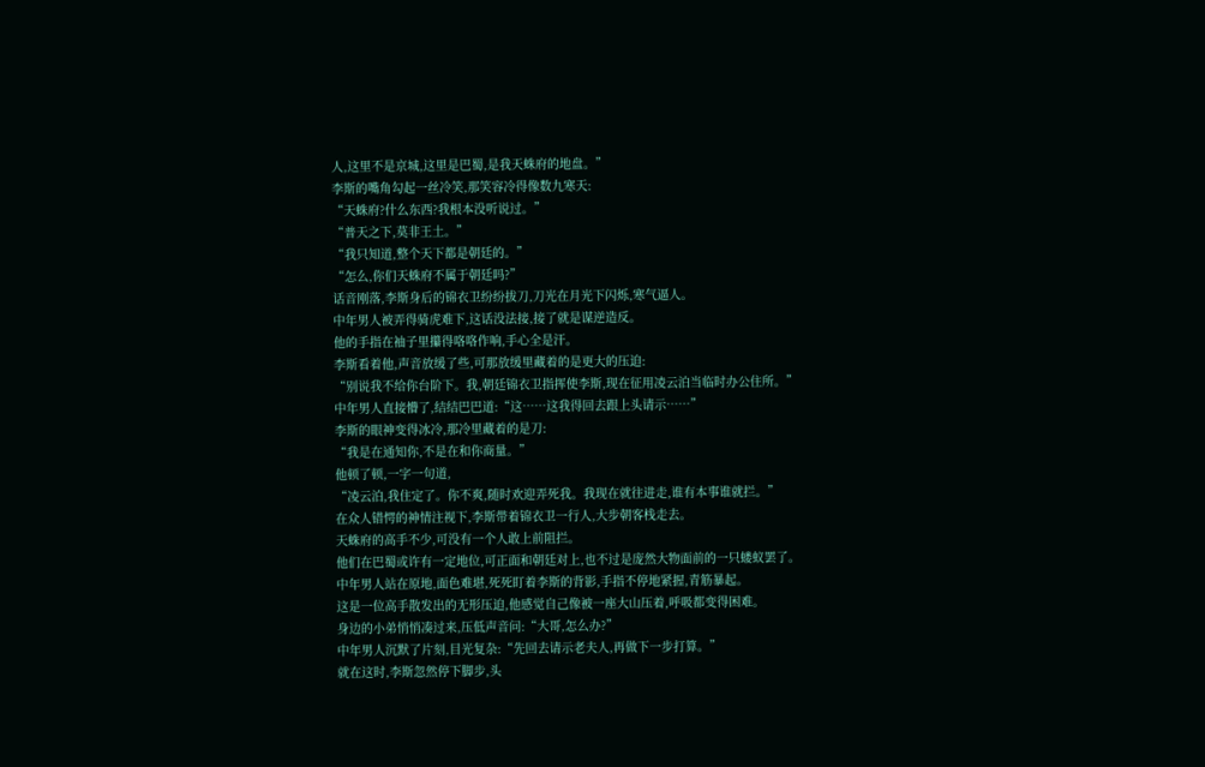人,这里不是京城,这里是巴蜀,是我天蛛府的地盘。”
李斯的嘴角勾起一丝冷笑,那笑容冷得像数九寒天:
“天蛛府?什么东西?我根本没听说过。”
“普天之下,莫非王土。”
“我只知道,整个天下都是朝廷的。”
“怎么,你们天蛛府不属于朝廷吗?”
话音刚落,李斯身后的锦衣卫纷纷拔刀,刀光在月光下闪烁,寒气逼人。
中年男人被弄得骑虎难下,这话没法接,接了就是谋逆造反。
他的手指在袖子里攥得咯咯作响,手心全是汗。
李斯看着他,声音放缓了些,可那放缓里藏着的是更大的压迫:
“别说我不给你台阶下。我,朝廷锦衣卫指挥使李斯,现在征用凌云泊当临时办公住所。”
中年男人直接懵了,结结巴巴道:“这……这我得回去跟上头请示……”
李斯的眼神变得冰冷,那冷里藏着的是刀:
“我是在通知你,不是在和你商量。”
他顿了顿,一字一句道,
“凌云泊,我住定了。你不爽,随时欢迎弄死我。我现在就往进走,谁有本事谁就拦。”
在众人错愕的神情注视下,李斯带着锦衣卫一行人,大步朝客栈走去。
天蛛府的高手不少,可没有一个人敢上前阻拦。
他们在巴蜀或许有一定地位,可正面和朝廷对上,也不过是庞然大物面前的一只蝼蚁罢了。
中年男人站在原地,面色难堪,死死盯着李斯的背影,手指不停地紧握,青筋暴起。
这是一位高手散发出的无形压迫,他感觉自己像被一座大山压着,呼吸都变得困难。
身边的小弟悄悄凑过来,压低声音问:“大哥,怎么办?”
中年男人沉默了片刻,目光复杂:“先回去请示老夫人,再做下一步打算。”
就在这时,李斯忽然停下脚步,头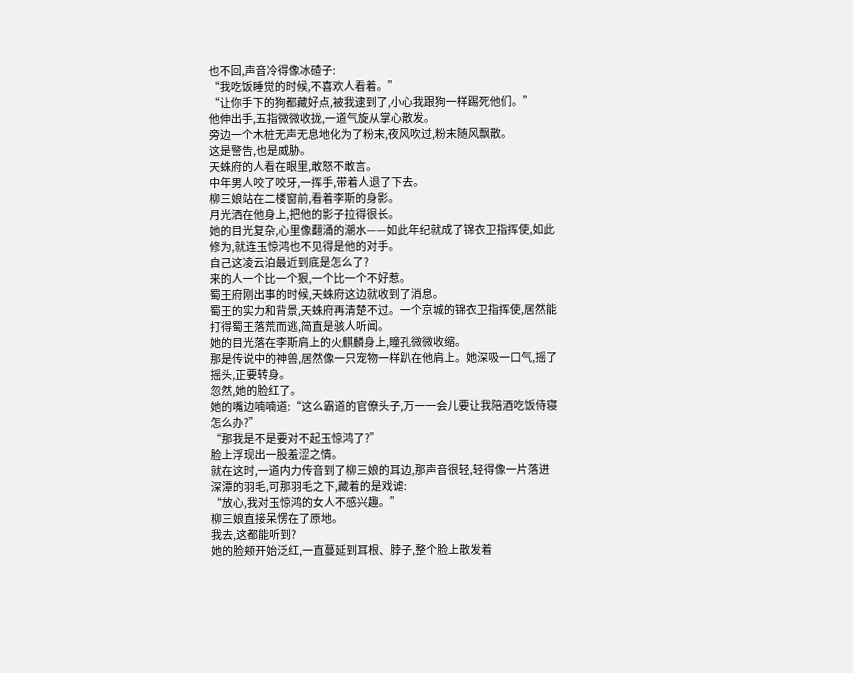也不回,声音冷得像冰碴子:
“我吃饭睡觉的时候,不喜欢人看着。”
“让你手下的狗都藏好点,被我逮到了,小心我跟狗一样踢死他们。”
他伸出手,五指微微收拢,一道气旋从掌心散发。
旁边一个木桩无声无息地化为了粉末,夜风吹过,粉末随风飘散。
这是警告,也是威胁。
天蛛府的人看在眼里,敢怒不敢言。
中年男人咬了咬牙,一挥手,带着人退了下去。
柳三娘站在二楼窗前,看着李斯的身影。
月光洒在他身上,把他的影子拉得很长。
她的目光复杂,心里像翻涌的潮水——如此年纪就成了锦衣卫指挥使,如此修为,就连玉惊鸿也不见得是他的对手。
自己这凌云泊最近到底是怎么了?
来的人一个比一个狠,一个比一个不好惹。
蜀王府刚出事的时候,天蛛府这边就收到了消息。
蜀王的实力和背景,天蛛府再清楚不过。一个京城的锦衣卫指挥使,居然能打得蜀王落荒而逃,简直是骇人听闻。
她的目光落在李斯肩上的火麒麟身上,瞳孔微微收缩。
那是传说中的神兽,居然像一只宠物一样趴在他肩上。她深吸一口气,摇了摇头,正要转身。
忽然,她的脸红了。
她的嘴边喃喃道:“这么霸道的官僚头子,万一一会儿要让我陪酒吃饭侍寝怎么办?”
“那我是不是要对不起玉惊鸿了?”
脸上浮现出一股羞涩之情。
就在这时,一道内力传音到了柳三娘的耳边,那声音很轻,轻得像一片落进深潭的羽毛,可那羽毛之下,藏着的是戏谑:
“放心,我对玉惊鸿的女人不感兴趣。”
柳三娘直接呆愣在了原地。
我去,这都能听到?
她的脸颊开始泛红,一直蔓延到耳根、脖子,整个脸上散发着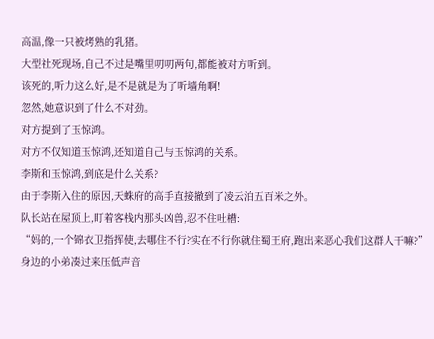高温,像一只被烤熟的乳猪。
大型社死现场,自己不过是嘴里叨叨两句,都能被对方听到。
该死的,听力这么好,是不是就是为了听墙角啊!
忽然,她意识到了什么不对劲。
对方提到了玉惊鸿。
对方不仅知道玉惊鸿,还知道自己与玉惊鸿的关系。
李斯和玉惊鸿,到底是什么关系?
由于李斯入住的原因,天蛛府的高手直接撤到了凌云泊五百米之外。
队长站在屋顶上,盯着客栈内那头凶兽,忍不住吐槽:
“妈的,一个锦衣卫指挥使,去哪住不行?实在不行你就住蜀王府,跑出来恶心我们这群人干嘛?”
身边的小弟凑过来压低声音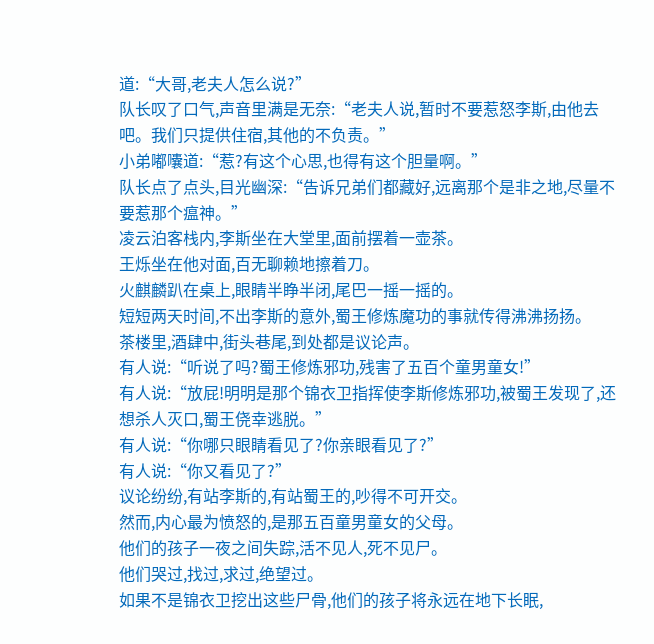道:“大哥,老夫人怎么说?”
队长叹了口气,声音里满是无奈:“老夫人说,暂时不要惹怒李斯,由他去吧。我们只提供住宿,其他的不负责。”
小弟嘟囔道:“惹?有这个心思,也得有这个胆量啊。”
队长点了点头,目光幽深:“告诉兄弟们都藏好,远离那个是非之地,尽量不要惹那个瘟神。”
凌云泊客栈内,李斯坐在大堂里,面前摆着一壶茶。
王烁坐在他对面,百无聊赖地擦着刀。
火麒麟趴在桌上,眼睛半睁半闭,尾巴一摇一摇的。
短短两天时间,不出李斯的意外,蜀王修炼魔功的事就传得沸沸扬扬。
茶楼里,酒肆中,街头巷尾,到处都是议论声。
有人说:“听说了吗?蜀王修炼邪功,残害了五百个童男童女!”
有人说:“放屁!明明是那个锦衣卫指挥使李斯修炼邪功,被蜀王发现了,还想杀人灭口,蜀王侥幸逃脱。”
有人说:“你哪只眼睛看见了?你亲眼看见了?”
有人说:“你又看见了?”
议论纷纷,有站李斯的,有站蜀王的,吵得不可开交。
然而,内心最为愤怒的,是那五百童男童女的父母。
他们的孩子一夜之间失踪,活不见人,死不见尸。
他们哭过,找过,求过,绝望过。
如果不是锦衣卫挖出这些尸骨,他们的孩子将永远在地下长眠,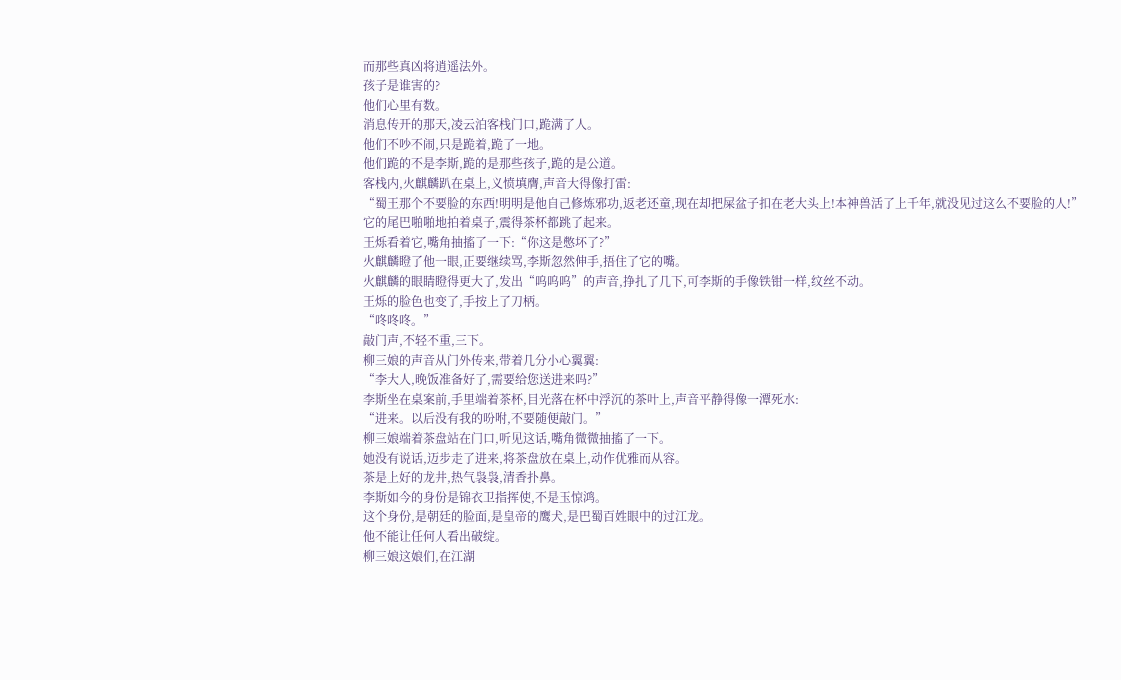而那些真凶将逍遥法外。
孩子是谁害的?
他们心里有数。
消息传开的那天,凌云泊客栈门口,跪满了人。
他们不吵不闹,只是跪着,跪了一地。
他们跪的不是李斯,跪的是那些孩子,跪的是公道。
客栈内,火麒麟趴在桌上,义愤填膺,声音大得像打雷:
“蜀王那个不要脸的东西!明明是他自己修炼邪功,返老还童,现在却把屎盆子扣在老大头上!本神兽活了上千年,就没见过这么不要脸的人!”
它的尾巴啪啪地拍着桌子,震得茶杯都跳了起来。
王烁看着它,嘴角抽搐了一下:“你这是憋坏了?”
火麒麟瞪了他一眼,正要继续骂,李斯忽然伸手,捂住了它的嘴。
火麒麟的眼睛瞪得更大了,发出“呜呜呜”的声音,挣扎了几下,可李斯的手像铁钳一样,纹丝不动。
王烁的脸色也变了,手按上了刀柄。
“咚咚咚。”
敲门声,不轻不重,三下。
柳三娘的声音从门外传来,带着几分小心翼翼:
“李大人,晚饭准备好了,需要给您送进来吗?”
李斯坐在桌案前,手里端着茶杯,目光落在杯中浮沉的茶叶上,声音平静得像一潭死水:
“进来。以后没有我的吩咐,不要随便敲门。”
柳三娘端着茶盘站在门口,听见这话,嘴角微微抽搐了一下。
她没有说话,迈步走了进来,将茶盘放在桌上,动作优雅而从容。
茶是上好的龙井,热气袅袅,清香扑鼻。
李斯如今的身份是锦衣卫指挥使,不是玉惊鸿。
这个身份,是朝廷的脸面,是皇帝的鹰犬,是巴蜀百姓眼中的过江龙。
他不能让任何人看出破绽。
柳三娘这娘们,在江湖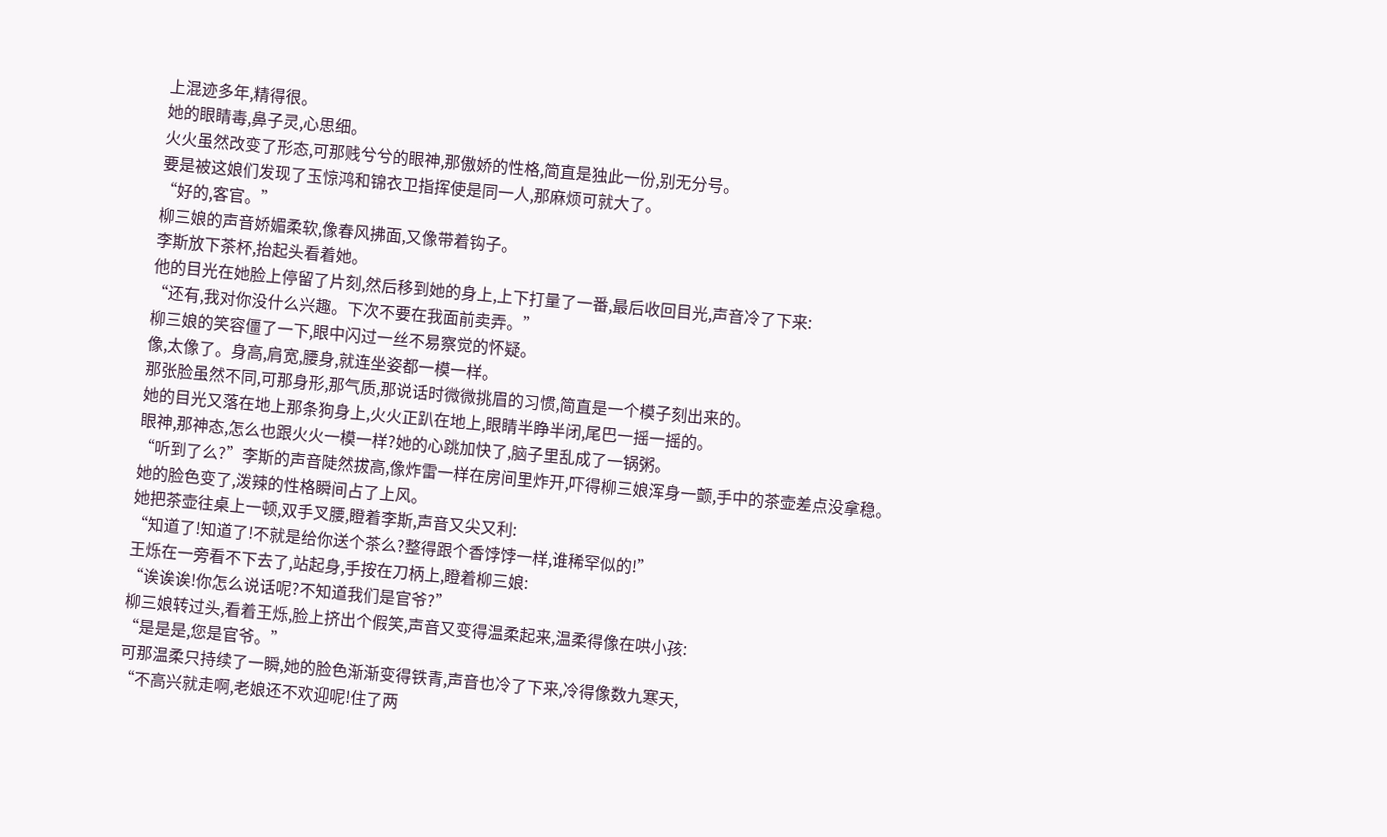上混迹多年,精得很。
她的眼睛毒,鼻子灵,心思细。
火火虽然改变了形态,可那贱兮兮的眼神,那傲娇的性格,简直是独此一份,别无分号。
要是被这娘们发现了玉惊鸿和锦衣卫指挥使是同一人,那麻烦可就大了。
“好的,客官。”
柳三娘的声音娇媚柔软,像春风拂面,又像带着钩子。
李斯放下茶杯,抬起头看着她。
他的目光在她脸上停留了片刻,然后移到她的身上,上下打量了一番,最后收回目光,声音冷了下来:
“还有,我对你没什么兴趣。下次不要在我面前卖弄。”
柳三娘的笑容僵了一下,眼中闪过一丝不易察觉的怀疑。
像,太像了。身高,肩宽,腰身,就连坐姿都一模一样。
那张脸虽然不同,可那身形,那气质,那说话时微微挑眉的习惯,简直是一个模子刻出来的。
她的目光又落在地上那条狗身上,火火正趴在地上,眼睛半睁半闭,尾巴一摇一摇的。
眼神,那神态,怎么也跟火火一模一样?她的心跳加快了,脑子里乱成了一锅粥。
“听到了么?”李斯的声音陡然拔高,像炸雷一样在房间里炸开,吓得柳三娘浑身一颤,手中的茶壶差点没拿稳。
她的脸色变了,泼辣的性格瞬间占了上风。
她把茶壶往桌上一顿,双手叉腰,瞪着李斯,声音又尖又利:
“知道了!知道了!不就是给你送个茶么?整得跟个香饽饽一样,谁稀罕似的!”
王烁在一旁看不下去了,站起身,手按在刀柄上,瞪着柳三娘:
“诶诶诶!你怎么说话呢?不知道我们是官爷?”
柳三娘转过头,看着王烁,脸上挤出个假笑,声音又变得温柔起来,温柔得像在哄小孩:
“是是是,您是官爷。”
可那温柔只持续了一瞬,她的脸色渐渐变得铁青,声音也冷了下来,冷得像数九寒天,
“不高兴就走啊,老娘还不欢迎呢!住了两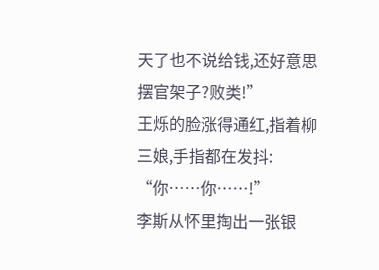天了也不说给钱,还好意思摆官架子?败类!”
王烁的脸涨得通红,指着柳三娘,手指都在发抖:
“你……你……!”
李斯从怀里掏出一张银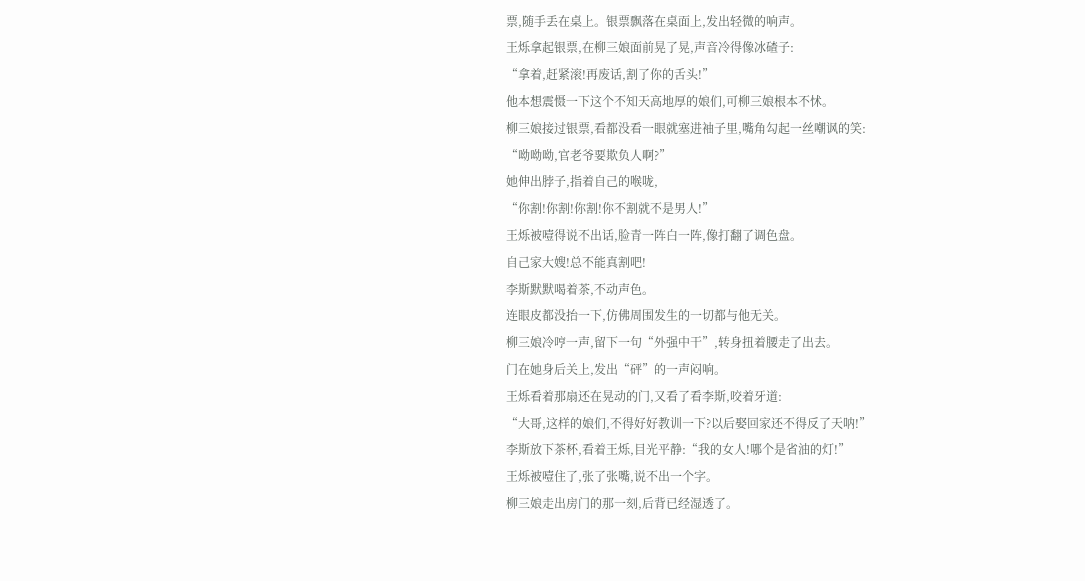票,随手丢在桌上。银票飘落在桌面上,发出轻微的响声。
王烁拿起银票,在柳三娘面前晃了晃,声音冷得像冰碴子:
“拿着,赶紧滚!再废话,割了你的舌头!”
他本想震慑一下这个不知天高地厚的娘们,可柳三娘根本不怵。
柳三娘接过银票,看都没看一眼就塞进袖子里,嘴角勾起一丝嘲讽的笑:
“呦呦呦,官老爷要欺负人啊?”
她伸出脖子,指着自己的喉咙,
“你割!你割!你割!你不割就不是男人!”
王烁被噎得说不出话,脸青一阵白一阵,像打翻了调色盘。
自己家大嫂!总不能真割吧!
李斯默默喝着茶,不动声色。
连眼皮都没抬一下,仿佛周围发生的一切都与他无关。
柳三娘冷哼一声,留下一句“外强中干”,转身扭着腰走了出去。
门在她身后关上,发出“砰”的一声闷响。
王烁看着那扇还在晃动的门,又看了看李斯,咬着牙道:
“大哥,这样的娘们,不得好好教训一下?以后娶回家还不得反了天呐!”
李斯放下茶杯,看着王烁,目光平静:“我的女人!哪个是省油的灯!”
王烁被噎住了,张了张嘴,说不出一个字。
柳三娘走出房门的那一刻,后背已经湿透了。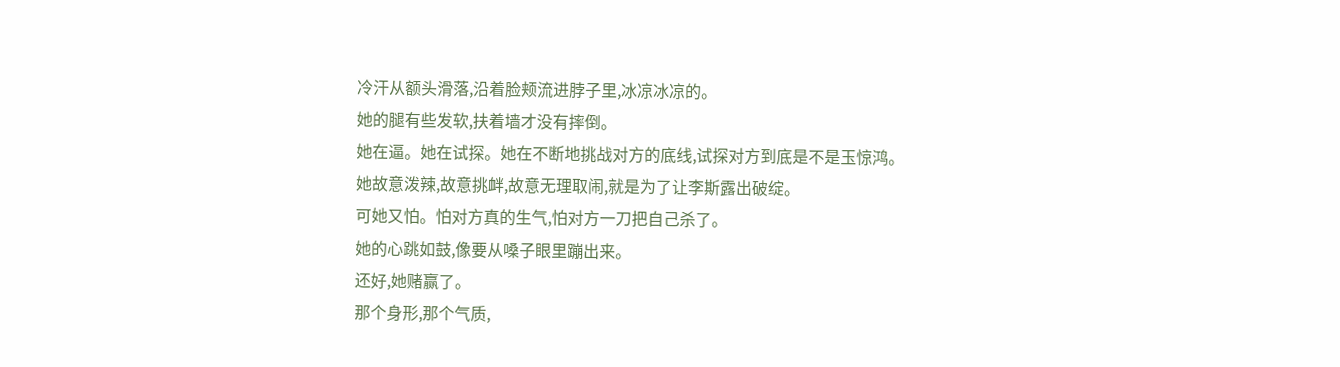冷汗从额头滑落,沿着脸颊流进脖子里,冰凉冰凉的。
她的腿有些发软,扶着墙才没有摔倒。
她在逼。她在试探。她在不断地挑战对方的底线,试探对方到底是不是玉惊鸿。
她故意泼辣,故意挑衅,故意无理取闹,就是为了让李斯露出破绽。
可她又怕。怕对方真的生气,怕对方一刀把自己杀了。
她的心跳如鼓,像要从嗓子眼里蹦出来。
还好,她赌赢了。
那个身形,那个气质,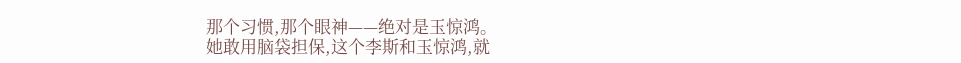那个习惯,那个眼神——绝对是玉惊鸿。
她敢用脑袋担保,这个李斯和玉惊鸿,就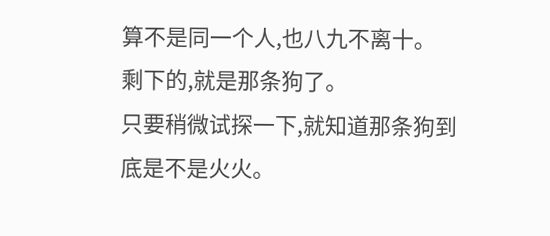算不是同一个人,也八九不离十。
剩下的,就是那条狗了。
只要稍微试探一下,就知道那条狗到底是不是火火。